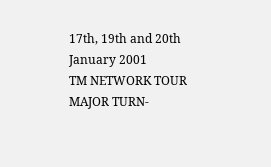17th, 19th and 20th January 2001
TM NETWORK TOUR MAJOR TURN-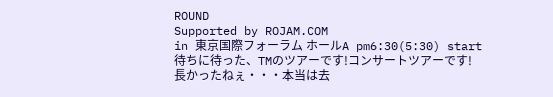ROUND
Supported by ROJAM.COM
in 東京国際フォーラム ホールA pm6:30(5:30) start
待ちに待った、TMのツアーです!コンサートツアーです!
長かったねぇ・・・本当は去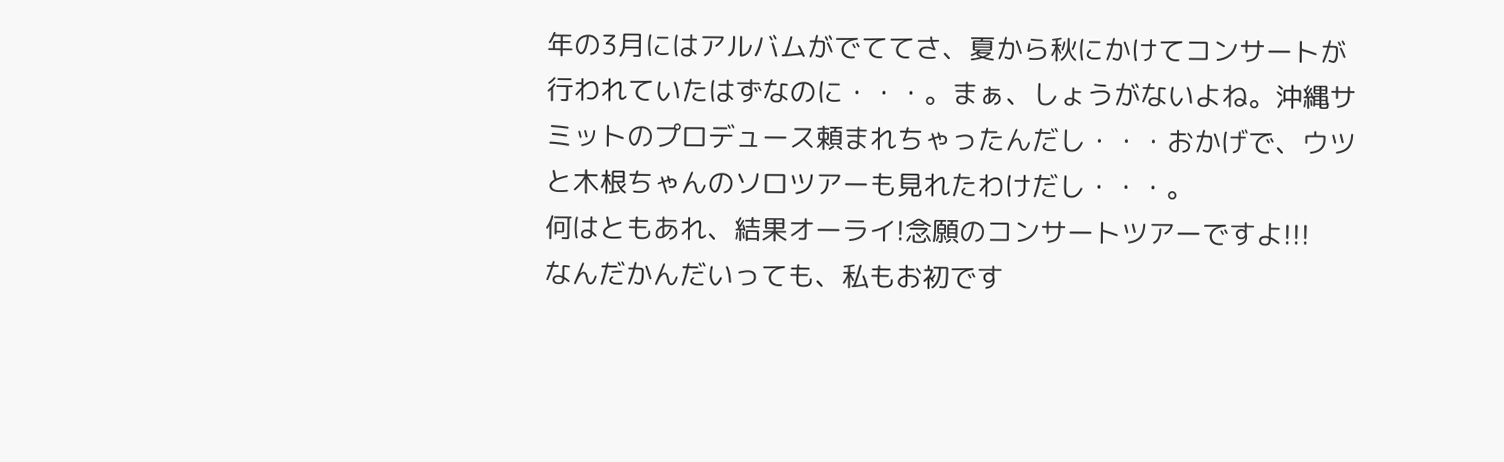年の3月にはアルバムがでててさ、夏から秋にかけてコンサートが行われていたはずなのに・・・。まぁ、しょうがないよね。沖縄サミットのプロデュース頼まれちゃったんだし・・・おかげで、ウツと木根ちゃんのソロツアーも見れたわけだし・・・。
何はともあれ、結果オーライ!念願のコンサートツアーですよ!!!
なんだかんだいっても、私もお初です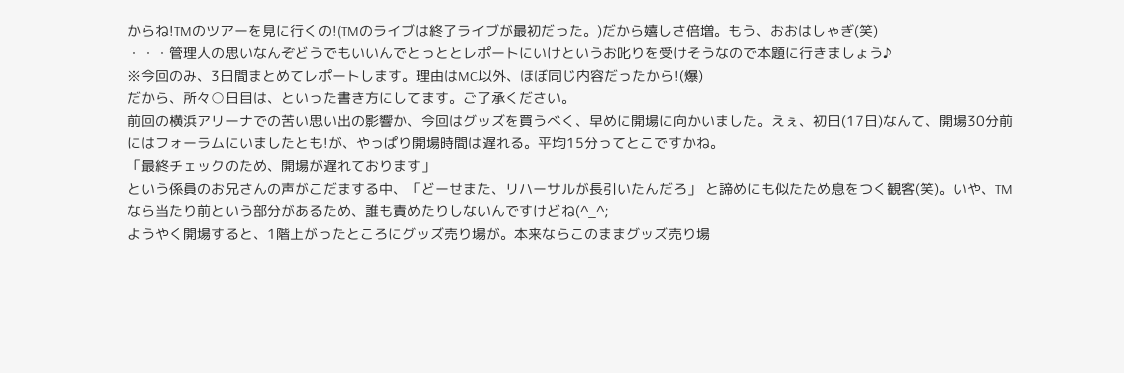からね!TMのツアーを見に行くの!(TMのライブは終了ライブが最初だった。)だから嬉しさ倍増。もう、おおはしゃぎ(笑)
・・・管理人の思いなんぞどうでもいいんでとっととレポートにいけというお叱りを受けそうなので本題に行きましょう♪
※今回のみ、3日間まとめてレポートします。理由はMC以外、ほぼ同じ内容だったから!(爆)
だから、所々○日目は、といった書き方にしてます。ご了承ください。
前回の横浜アリーナでの苦い思い出の影響か、今回はグッズを買うべく、早めに開場に向かいました。えぇ、初日(17日)なんて、開場30分前にはフォーラムにいましたとも!が、やっぱり開場時間は遅れる。平均15分ってとこですかね。
「最終チェックのため、開場が遅れております」
という係員のお兄さんの声がこだまする中、「どーせまた、リハーサルが長引いたんだろ」 と諦めにも似たため息をつく観客(笑)。いや、TMなら当たり前という部分があるため、誰も責めたりしないんですけどね(^_^;
ようやく開場すると、1階上がったところにグッズ売り場が。本来ならこのままグッズ売り場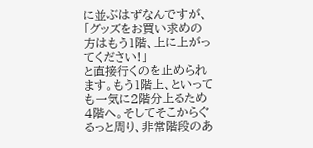に並ぶはずなんですが、
「グッズをお買い求めの方はもう1階、上に上がってください!」
と直接行くのを止められます。もう1階上、といっても一気に2階分上るため4階へ。そしてそこからぐるっと周り、非常階段のあ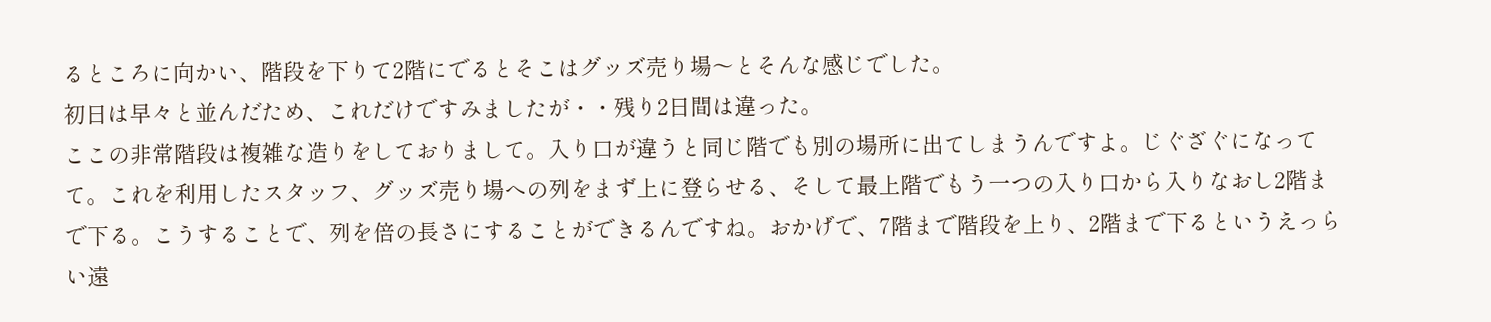るところに向かい、階段を下りて2階にでるとそこはグッズ売り場〜とそんな感じでした。
初日は早々と並んだため、これだけですみましたが・・残り2日間は違った。
ここの非常階段は複雑な造りをしておりまして。入り口が違うと同じ階でも別の場所に出てしまうんですよ。じぐざぐになってて。これを利用したスタッフ、グッズ売り場への列をまず上に登らせる、そして最上階でもう一つの入り口から入りなおし2階まで下る。こうすることで、列を倍の長さにすることができるんですね。おかげで、7階まで階段を上り、2階まで下るというえっらい遠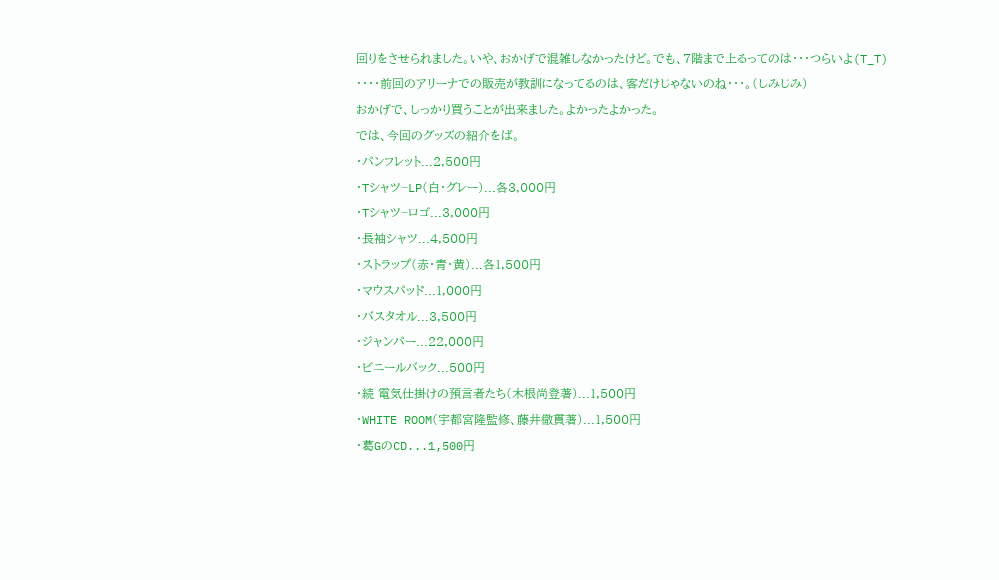回りをさせられました。いや、おかげで混雑しなかったけど。でも、7階まで上るってのは・・・つらいよ(T_T)
・・・・前回のアリーナでの販売が教訓になってるのは、客だけじゃないのね・・・。(しみじみ)
おかげで、しっかり買うことが出来ました。よかったよかった。
では、今回のグッズの紹介をば。
・パンフレット...2,500円
・Tシャツ−LP(白・グレー)...各3,000円
・Tシャツ−ロゴ...3,000円
・長袖シャツ...4,500円
・ストラップ(赤・青・黄)...各1,500円
・マウスパッド...1,000円
・バスタオル...3,500円
・ジャンパー...22,000円
・ビニールバック...500円
・続 電気仕掛けの預言者たち(木根尚登著)...1,500円
・WHITE ROOM(宇都宮隆監修、藤井徹貫著)...1,500円
・葛GのCD...1,500円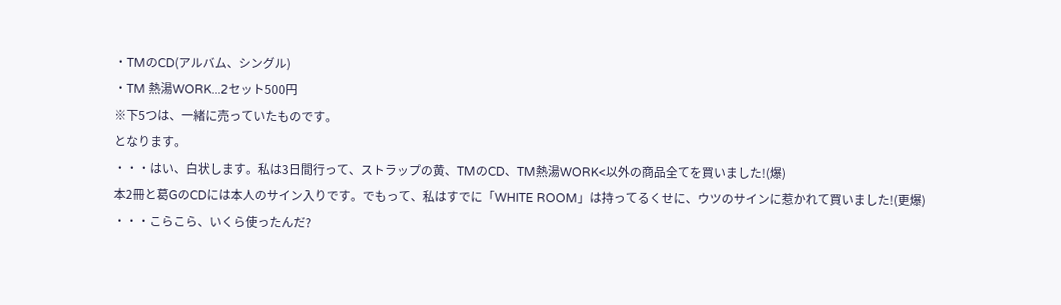・TMのCD(アルバム、シングル)
・TM 熱湯WORK...2セット500円
※下5つは、一緒に売っていたものです。
となります。
・・・はい、白状します。私は3日間行って、ストラップの黄、TMのCD、TM熱湯WORK<以外の商品全てを買いました!(爆)
本2冊と葛GのCDには本人のサイン入りです。でもって、私はすでに「WHITE ROOM」は持ってるくせに、ウツのサインに惹かれて買いました!(更爆)
・・・こらこら、いくら使ったんだ?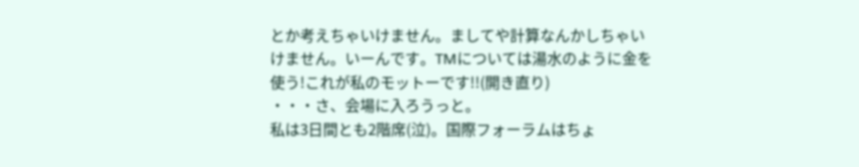とか考えちゃいけません。ましてや計算なんかしちゃいけません。いーんです。TMについては湯水のように金を使う!これが私のモットーです!!(開き直り)
・・・さ、会場に入ろうっと。
私は3日間とも2階席(泣)。国際フォーラムはちょ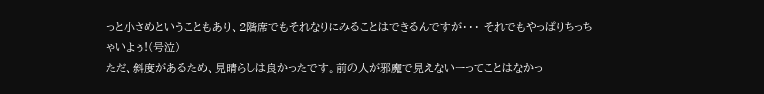っと小さめということもあり、2階席でもそれなりにみることはできるんですが・・・ それでもやっぱりちっちゃいよぅ!(号泣)
ただ、斜度があるため、見晴らしは良かったです。前の人が邪魔で見えないーってことはなかっ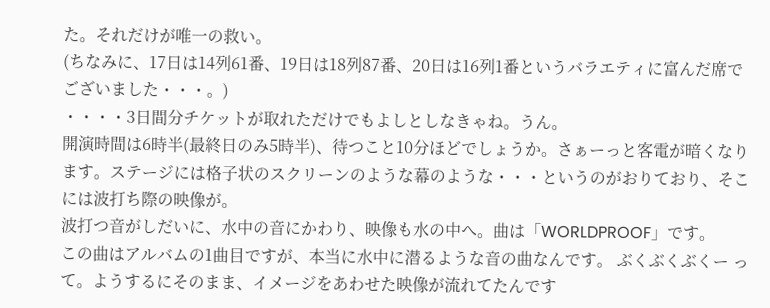た。それだけが唯一の救い。
(ちなみに、17日は14列61番、19日は18列87番、20日は16列1番というバラエティに富んだ席でございました・・・。)
・・・・3日間分チケットが取れただけでもよしとしなきゃね。うん。
開演時間は6時半(最終日のみ5時半)、待つこと10分ほどでしょうか。さぁーっと客電が暗くなります。ステージには格子状のスクリーンのような幕のような・・・というのがおりており、そこには波打ち際の映像が。
波打つ音がしだいに、水中の音にかわり、映像も水の中へ。曲は「WORLDPROOF」です。
この曲はアルバムの1曲目ですが、本当に水中に潜るような音の曲なんです。 ぶくぶくぶくー って。ようするにそのまま、イメージをあわせた映像が流れてたんです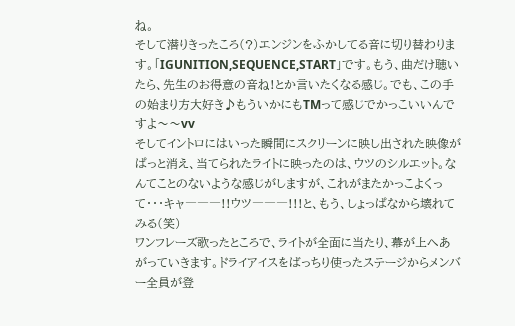ね。
そして潜りきったころ(?)エンジンをふかしてる音に切り替わります。「IGUNITION,SEQUENCE,START」です。もう、曲だけ聴いたら、先生のお得意の音ね!とか言いたくなる感じ。でも、この手の始まり方大好き♪もういかにもTMって感じでかっこいいんですよ〜〜vv
そしてイントロにはいった瞬間にスクリーンに映し出された映像がぱっと消え、当てられたライトに映ったのは、ウツのシルエット。なんてことのないような感じがしますが、これがまたかっこよくって・・・キャ―――!!ウツ―――!!!と、もう、しょっぱなから壊れてみる(笑)
ワンフレーズ歌ったところで、ライトが全面に当たり、幕が上へあがっていきます。ドライアイスをばっちり使ったステージからメンバー全員が登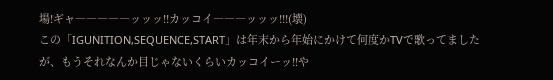場!ギャ―――――ッッッ!!カッコイ―――ッッッ!!!(壊)
この「IGUNITION,SEQUENCE,START」は年末から年始にかけて何度かTVで歌ってましたが、もうそれなんか目じゃないくらいカッコイーッ!!や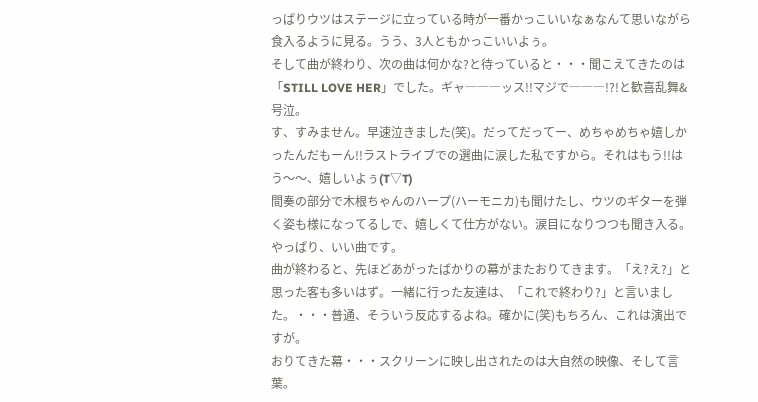っぱりウツはステージに立っている時が一番かっこいいなぁなんて思いながら食入るように見る。うう、3人ともかっこいいよぅ。
そして曲が終わり、次の曲は何かな?と待っていると・・・聞こえてきたのは「STILL LOVE HER」でした。ギャ―――ッス!!マジで―――!?!と歓喜乱舞&号泣。
す、すみません。早速泣きました(笑)。だってだってー、めちゃめちゃ嬉しかったんだもーん!!ラストライブでの選曲に涙した私ですから。それはもう!!はう〜〜、嬉しいよぅ(T▽T)
間奏の部分で木根ちゃんのハープ(ハーモニカ)も聞けたし、ウツのギターを弾く姿も様になってるしで、嬉しくて仕方がない。涙目になりつつも聞き入る。やっぱり、いい曲です。
曲が終わると、先ほどあがったばかりの幕がまたおりてきます。「え?え?」と思った客も多いはず。一緒に行った友達は、「これで終わり?」と言いました。・・・普通、そういう反応するよね。確かに(笑)もちろん、これは演出ですが。
おりてきた幕・・・スクリーンに映し出されたのは大自然の映像、そして言葉。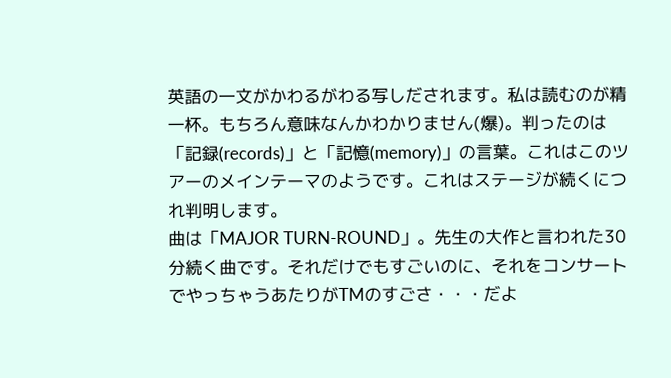英語の一文がかわるがわる写しだされます。私は読むのが精一杯。もちろん意味なんかわかりません(爆)。判ったのは「記録(records)」と「記憶(memory)」の言葉。これはこのツアーのメインテーマのようです。これはステージが続くにつれ判明します。
曲は「MAJOR TURN-ROUND」。先生の大作と言われた30分続く曲です。それだけでもすごいのに、それをコンサートでやっちゃうあたりがTMのすごさ・・・だよ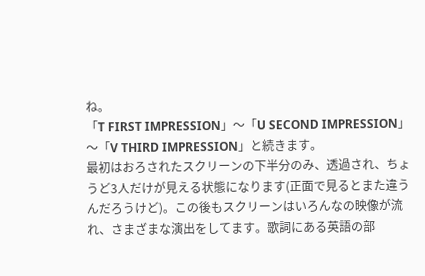ね。
「T FIRST IMPRESSION」〜「U SECOND IMPRESSION」〜「V THIRD IMPRESSION」と続きます。
最初はおろされたスクリーンの下半分のみ、透過され、ちょうど3人だけが見える状態になります(正面で見るとまた違うんだろうけど)。この後もスクリーンはいろんなの映像が流れ、さまざまな演出をしてます。歌詞にある英語の部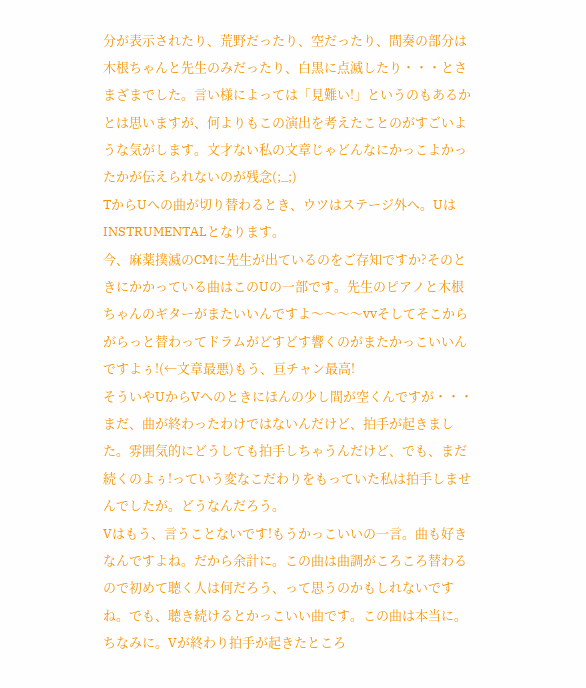分が表示されたり、荒野だったり、空だったり、間奏の部分は木根ちゃんと先生のみだったり、白黒に点滅したり・・・とさまざまでした。言い様によっては「見難い!」というのもあるかとは思いますが、何よりもこの演出を考えたことのがすごいような気がします。文才ない私の文章じゃどんなにかっこよかったかが伝えられないのが残念(;_;)
TからUへの曲が切り替わるとき、ウツはステージ外へ。UはINSTRUMENTALとなります。
今、麻薬撲滅のCMに先生が出ているのをご存知ですか?そのときにかかっている曲はこのUの一部です。先生のピアノと木根ちゃんのギターがまたいいんですよ〜〜〜〜vvそしてそこからがらっと替わってドラムがどすどす響くのがまたかっこいいんですよぅ!(←文章最悪)もう、亘チャン最高!
そういやUからVへのときにほんの少し間が空くんですが・・・まだ、曲が終わったわけではないんだけど、拍手が起きました。雰囲気的にどうしても拍手しちゃうんだけど、でも、まだ続くのよぅ!っていう変なこだわりをもっていた私は拍手しませんでしたが。どうなんだろう。
Vはもう、言うことないです!もうかっこいいの一言。曲も好きなんですよね。だから余計に。この曲は曲調がころころ替わるので初めて聴く人は何だろう、って思うのかもしれないですね。でも、聴き続けるとかっこいい曲です。この曲は本当に。
ちなみに。Vが終わり拍手が起きたところ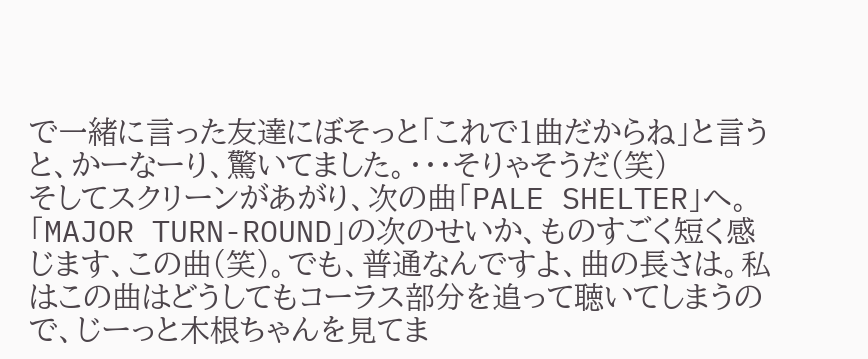で一緒に言った友達にぼそっと「これで1曲だからね」と言うと、かーなーり、驚いてました。・・・そりゃそうだ(笑)
そしてスクリーンがあがり、次の曲「PALE SHELTER」へ。
「MAJOR TURN-ROUND」の次のせいか、ものすごく短く感じます、この曲(笑)。でも、普通なんですよ、曲の長さは。私はこの曲はどうしてもコーラス部分を追って聴いてしまうので、じーっと木根ちゃんを見てま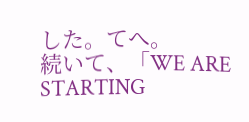した。てへ。
続いて、「WE ARE STARTING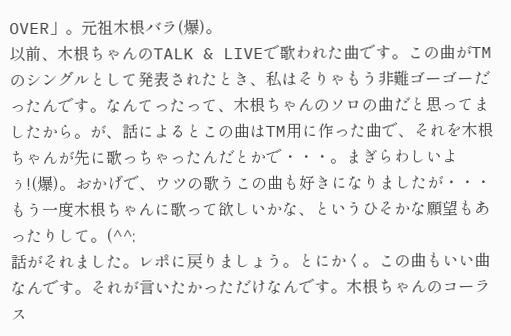OVER」。元祖木根バラ(爆)。
以前、木根ちゃんのTALK & LIVEで歌われた曲です。この曲がTMのシングルとして発表されたとき、私はそりゃもう非難ゴーゴーだったんです。なんてったって、木根ちゃんのソロの曲だと思ってましたから。が、話によるとこの曲はTM用に作った曲で、それを木根ちゃんが先に歌っちゃったんだとかで・・・。まぎらわしいよぅ!(爆)。おかげで、ウツの歌うこの曲も好きになりましたが・・・もう一度木根ちゃんに歌って欲しいかな、というひそかな願望もあったりして。(^^;
話がそれました。レポに戻りましょう。とにかく。この曲もいい曲なんです。それが言いたかっただけなんです。木根ちゃんのコーラス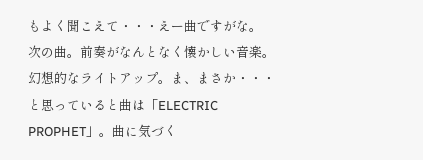もよく聞こえて・・・えー曲ですがな。
次の曲。前奏がなんとなく懐かしい音楽。幻想的なライトアップ。ま、まさか・・・と思っていると曲は「ELECTRIC PROPHET」。曲に気づく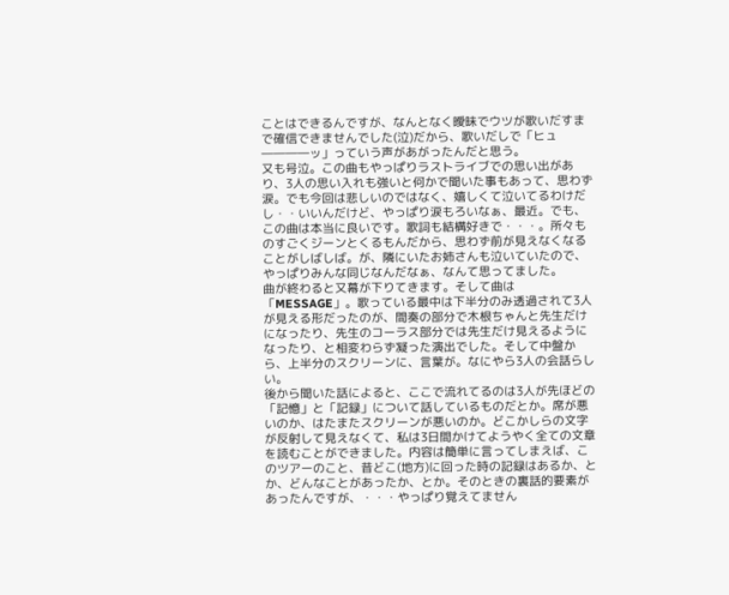ことはできるんですが、なんとなく曖昧でウツが歌いだすまで確信できませんでした(泣)だから、歌いだしで「ヒュ――――ッ」っていう声があがったんだと思う。
又も号泣。この曲もやっぱりラストライブでの思い出があり、3人の思い入れも強いと何かで聞いた事もあって、思わず涙。でも今回は悲しいのではなく、嬉しくて泣いてるわけだし・・いいんだけど、やっぱり涙もろいなぁ、最近。でも、この曲は本当に良いです。歌詞も結構好きで・・・。所々ものすごくジーンとくるもんだから、思わず前が見えなくなることがしばしば。が、隣にいたお姉さんも泣いていたので、やっぱりみんな同じなんだなぁ、なんて思ってました。
曲が終わると又幕が下りてきます。そして曲は「MESSAGE」。歌っている最中は下半分のみ透過されて3人が見える形だったのが、間奏の部分で木根ちゃんと先生だけになったり、先生のコーラス部分では先生だけ見えるようになったり、と相変わらず凝った演出でした。そして中盤から、上半分のスクリーンに、言葉が。なにやら3人の会話らしい。
後から聞いた話によると、ここで流れてるのは3人が先ほどの「記憶」と「記録」について話しているものだとか。席が悪いのか、はたまたスクリーンが悪いのか。どこかしらの文字が反射して見えなくて、私は3日間かけてようやく全ての文章を読むことができました。内容は簡単に言ってしまえば、このツアーのこと、昔どこ(地方)に回った時の記録はあるか、とか、どんなことがあったか、とか。そのときの裏話的要素があったんですが、・・・やっぱり覚えてません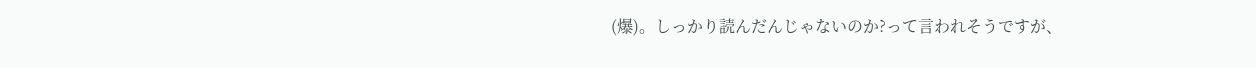(爆)。しっかり読んだんじゃないのか?って言われそうですが、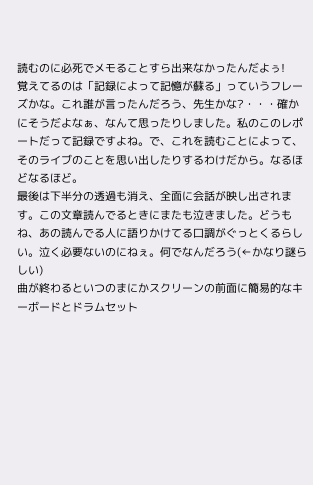読むのに必死でメモることすら出来なかったんだよぅ!
覚えてるのは「記録によって記憶が蘇る」っていうフレーズかな。これ誰が言ったんだろう、先生かな?・・・確かにそうだよなぁ、なんて思ったりしました。私のこのレポートだって記録ですよね。で、これを読むことによって、そのライブのことを思い出したりするわけだから。なるほどなるほど。
最後は下半分の透過も消え、全面に会話が映し出されます。この文章読んでるときにまたも泣きました。どうもね、あの読んでる人に語りかけてる口調がぐっとくるらしい。泣く必要ないのにねぇ。何でなんだろう(←かなり謎らしい)
曲が終わるといつのまにかスクリーンの前面に簡易的なキーボードとドラムセット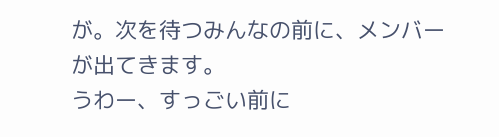が。次を待つみんなの前に、メンバーが出てきます。
うわー、すっごい前に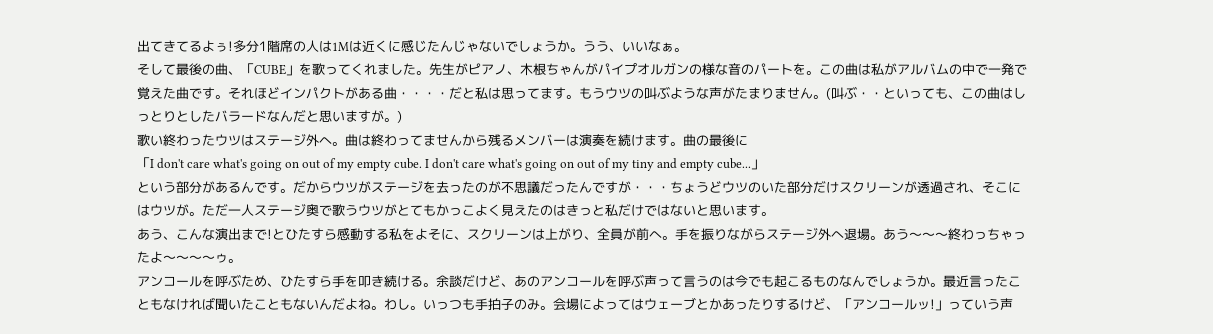出てきてるよぅ!多分1階席の人は1Mは近くに感じたんじゃないでしょうか。うう、いいなぁ。
そして最後の曲、「CUBE」を歌ってくれました。先生がピアノ、木根ちゃんがパイプオルガンの様な音のパートを。この曲は私がアルバムの中で一発で覚えた曲です。それほどインパクトがある曲・・・・だと私は思ってます。もうウツの叫ぶような声がたまりません。(叫ぶ・・といっても、この曲はしっとりとしたバラードなんだと思いますが。)
歌い終わったウツはステージ外へ。曲は終わってませんから残るメンバーは演奏を続けます。曲の最後に
「I don't care what's going on out of my empty cube. I don't care what's going on out of my tiny and empty cube...」
という部分があるんです。だからウツがステージを去ったのが不思議だったんですが・・・ちょうどウツのいた部分だけスクリーンが透過され、そこにはウツが。ただ一人ステージ奥で歌うウツがとてもかっこよく見えたのはきっと私だけではないと思います。
あう、こんな演出まで!とひたすら感動する私をよそに、スクリーンは上がり、全員が前へ。手を振りながらステージ外へ退場。あう〜〜〜終わっちゃったよ〜〜〜〜ゥ。
アンコールを呼ぶため、ひたすら手を叩き続ける。余談だけど、あのアンコールを呼ぶ声って言うのは今でも起こるものなんでしょうか。最近言ったこともなければ聞いたこともないんだよね。わし。いっつも手拍子のみ。会場によってはウェーブとかあったりするけど、「アンコールッ!」っていう声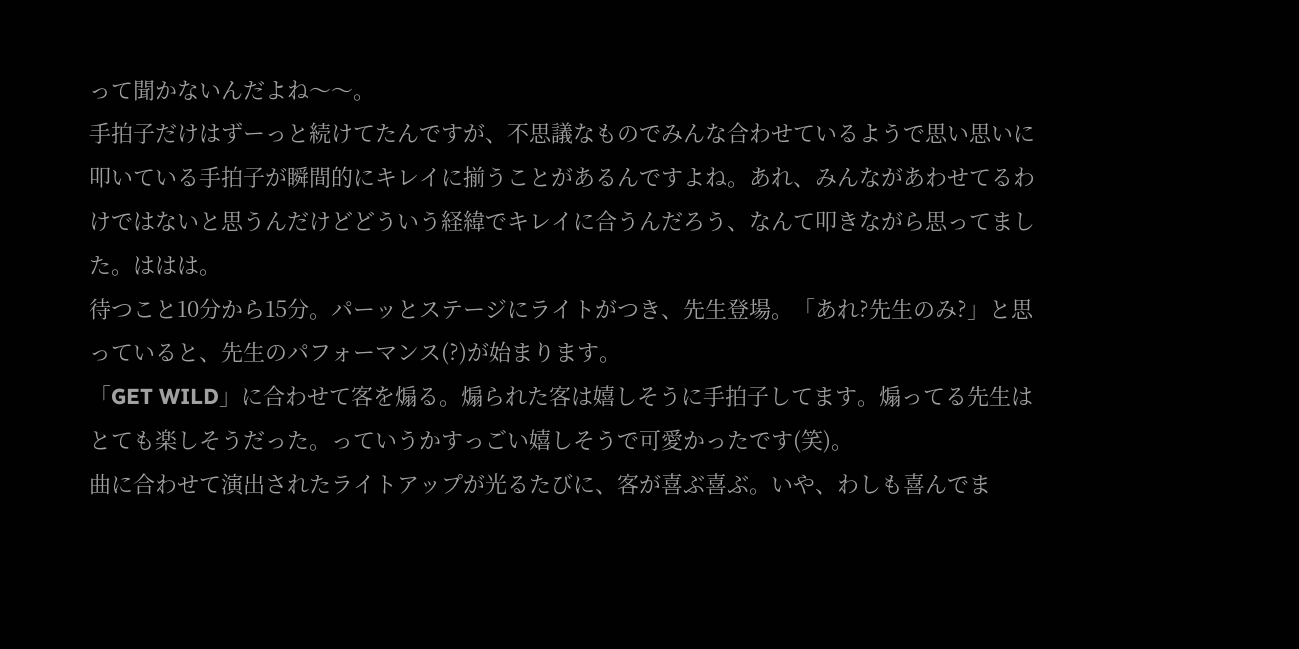って聞かないんだよね〜〜。
手拍子だけはずーっと続けてたんですが、不思議なものでみんな合わせているようで思い思いに叩いている手拍子が瞬間的にキレイに揃うことがあるんですよね。あれ、みんながあわせてるわけではないと思うんだけどどういう経緯でキレイに合うんだろう、なんて叩きながら思ってました。ははは。
待つこと10分から15分。パーッとステージにライトがつき、先生登場。「あれ?先生のみ?」と思っていると、先生のパフォーマンス(?)が始まります。
「GET WILD」に合わせて客を煽る。煽られた客は嬉しそうに手拍子してます。煽ってる先生はとても楽しそうだった。っていうかすっごい嬉しそうで可愛かったです(笑)。
曲に合わせて演出されたライトアップが光るたびに、客が喜ぶ喜ぶ。いや、わしも喜んでま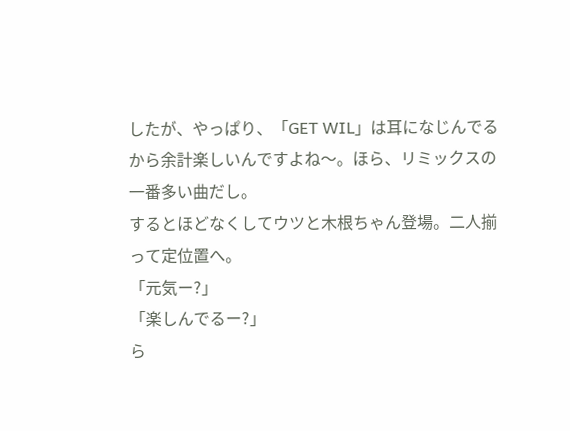したが、やっぱり、「GET WIL」は耳になじんでるから余計楽しいんですよね〜。ほら、リミックスの一番多い曲だし。
するとほどなくしてウツと木根ちゃん登場。二人揃って定位置へ。
「元気ー?」
「楽しんでるー?」
ら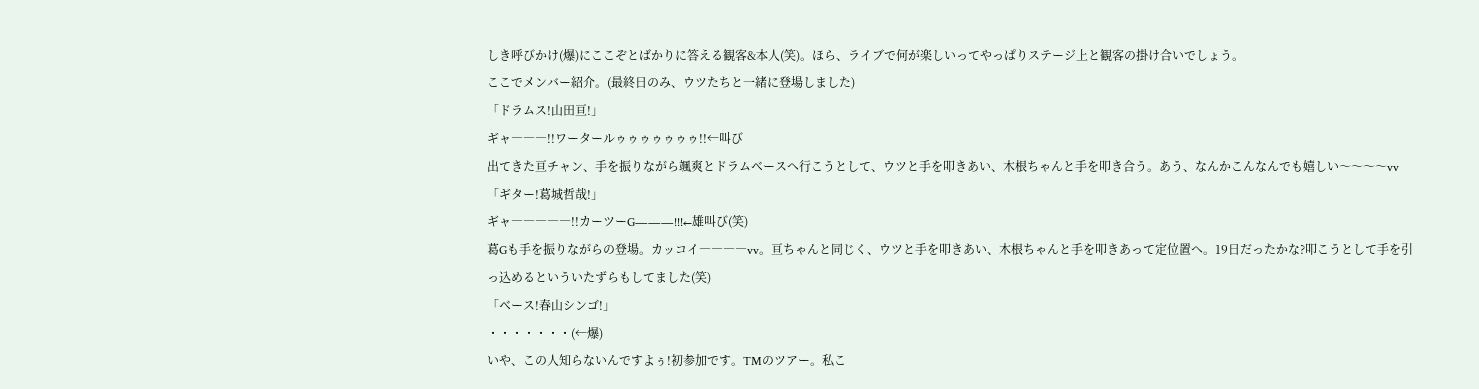しき呼びかけ(爆)にここぞとばかりに答える観客&本人(笑)。ほら、ライブで何が楽しいってやっぱりステージ上と観客の掛け合いでしょう。
ここでメンバー紹介。(最終日のみ、ウツたちと一緒に登場しました)
「ドラムス!山田亘!」
ギャ―――!!ワータールゥゥゥゥゥゥゥ!!←叫び
出てきた亘チャン、手を振りながら颯爽とドラムベースへ行こうとして、ウツと手を叩きあい、木根ちゃんと手を叩き合う。あう、なんかこんなんでも嬉しい〜〜〜〜vv
「ギター!葛城哲哉!」
ギャ―――――!!カーツーG―――!!!←雄叫び(笑)
葛Gも手を振りながらの登場。カッコイ――――vv。亘ちゃんと同じく、ウツと手を叩きあい、木根ちゃんと手を叩きあって定位置へ。19日だったかな?叩こうとして手を引っ込めるといういたずらもしてました(笑)
「ベース!春山シンゴ!」
・・・・・・・(←爆)
いや、この人知らないんですよぅ!初参加です。TMのツアー。私こ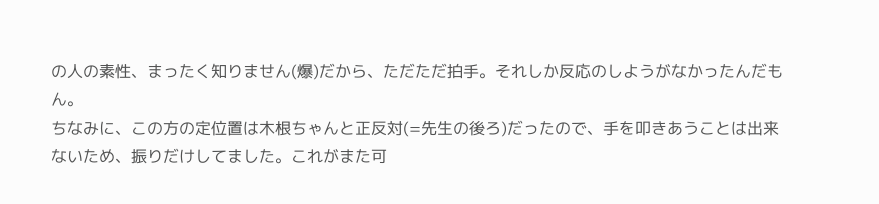の人の素性、まったく知りません(爆)だから、ただただ拍手。それしか反応のしようがなかったんだもん。
ちなみに、この方の定位置は木根ちゃんと正反対(=先生の後ろ)だったので、手を叩きあうことは出来ないため、振りだけしてました。これがまた可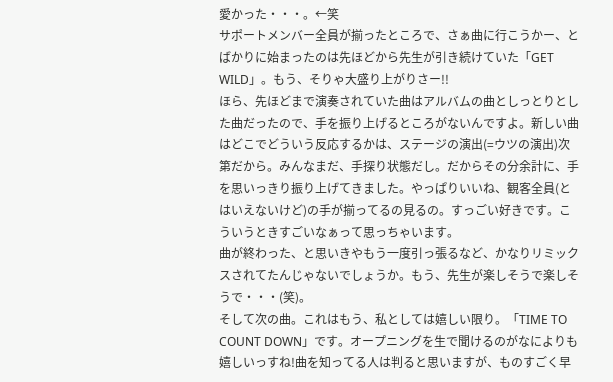愛かった・・・。←笑
サポートメンバー全員が揃ったところで、さぁ曲に行こうかー、とばかりに始まったのは先ほどから先生が引き続けていた「GET WILD」。もう、そりゃ大盛り上がりさー!!
ほら、先ほどまで演奏されていた曲はアルバムの曲としっとりとした曲だったので、手を振り上げるところがないんですよ。新しい曲はどこでどういう反応するかは、ステージの演出(=ウツの演出)次第だから。みんなまだ、手探り状態だし。だからその分余計に、手を思いっきり振り上げてきました。やっぱりいいね、観客全員(とはいえないけど)の手が揃ってるの見るの。すっごい好きです。こういうときすごいなぁって思っちゃいます。
曲が終わった、と思いきやもう一度引っ張るなど、かなりリミックスされてたんじゃないでしょうか。もう、先生が楽しそうで楽しそうで・・・(笑)。
そして次の曲。これはもう、私としては嬉しい限り。「TIME TO COUNT DOWN」です。オープニングを生で聞けるのがなによりも嬉しいっすね!曲を知ってる人は判ると思いますが、ものすごく早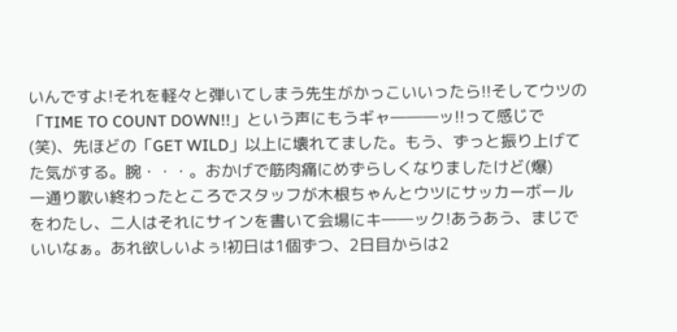いんですよ!それを軽々と弾いてしまう先生がかっこいいったら!!そしてウツの「TIME TO COUNT DOWN!!」という声にもうギャ―――ッ!!って感じで(笑)、先ほどの「GET WILD」以上に壊れてました。もう、ずっと振り上げてた気がする。腕・・・。おかげで筋肉痛にめずらしくなりましたけど(爆)
一通り歌い終わったところでスタッフが木根ちゃんとウツにサッカーボールをわたし、二人はそれにサインを書いて会場にキ――ック!あうあう、まじでいいなぁ。あれ欲しいよぅ!初日は1個ずつ、2日目からは2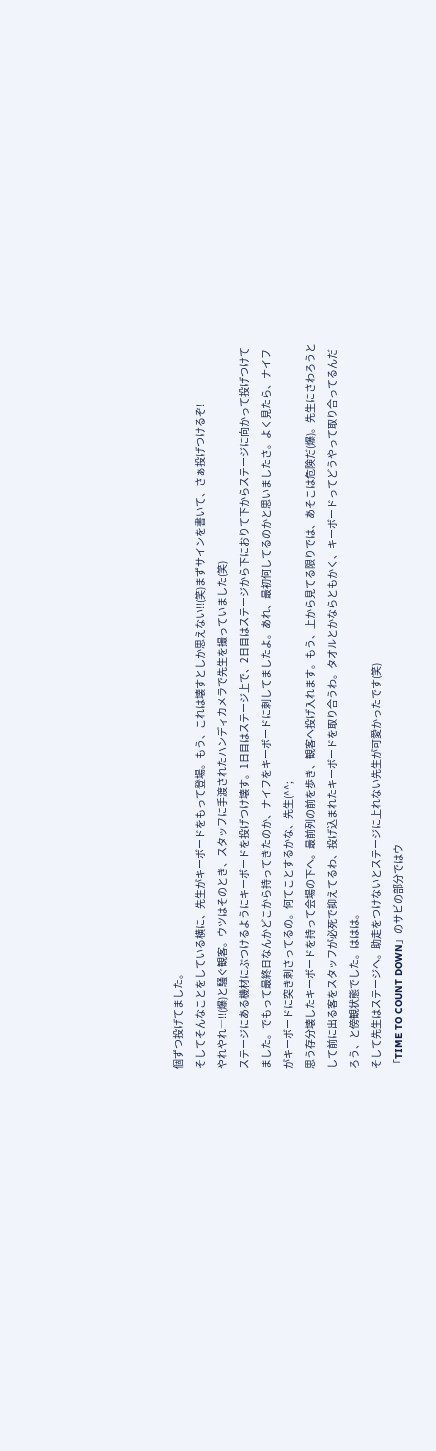個ずつ投げてました。
そしてそんなことをしている横に、先生がキーボードをもって登場。もう、これは壊すとしか思えない!!(笑)まずサインを書いて、さぁ投げつけるぞ!
やれやれ―!!(爆)と騒ぐ観客。ウツはそのとき、スタッフに手渡されたハンディカメラで先生を撮っていました(笑)
ステージにある機材にぶつけるようにキーボードを投げつけ壊す。1日目はステージ上で、2日目はステージから下におりて下からステージに向かって投げつけてました。でもって最終日なんかどこから持ってきたのか、ナイフをキーボードに刺してましたよ。あれ、最初何してるのかと思いましたさ。よく見たら、ナイフがキーボードに突き刺さってるの。何てことするかな、先生(^^;
思う存分壊したキーボードを持って会場の下へ。最前列の前を歩き、観客へ投げ入れます。もう、上から見てる限りでは、あそこは危険だ(爆)。先生にさわろうとして前に出る客をスタッフが必死で抑えてるわ、投げ込まれたキーボードを取り合うわ。タオルとかならともかく、キーボードってどうやって取り合ってるんだろう、と傍観状態でした。ははは。
そして先生はステージへ。助走をつけないとステージに上れない先生が可愛かったです(笑)
「TIME TO COUNT DOWN」のサビの部分ではウ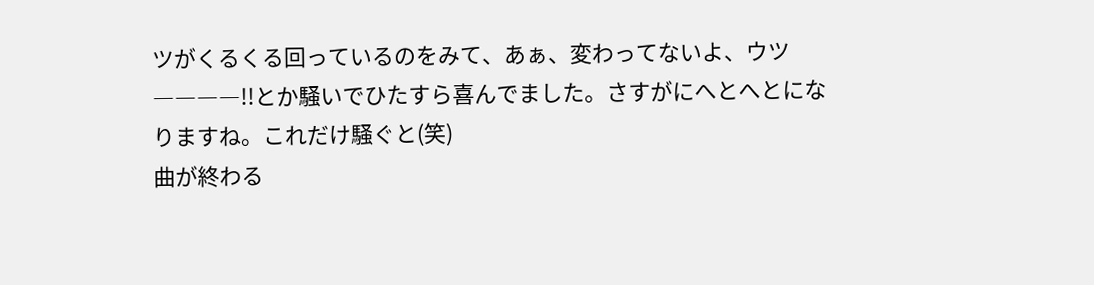ツがくるくる回っているのをみて、あぁ、変わってないよ、ウツ――――!!とか騒いでひたすら喜んでました。さすがにへとへとになりますね。これだけ騒ぐと(笑)
曲が終わる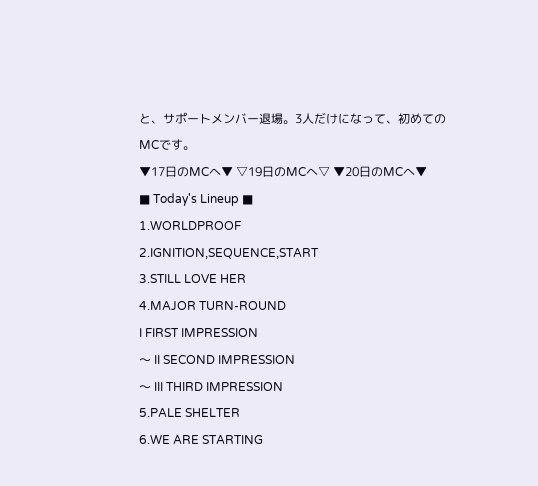と、サポートメンバー退場。3人だけになって、初めてのMCです。
▼17日のMCへ▼ ▽19日のMCへ▽ ▼20日のMCへ▼
■ Today's Lineup ■
1.WORLDPROOF
2.IGNITION,SEQUENCE,START
3.STILL LOVE HER
4.MAJOR TURN-ROUND
I FIRST IMPRESSION
〜 II SECOND IMPRESSION
〜 III THIRD IMPRESSION
5.PALE SHELTER
6.WE ARE STARTING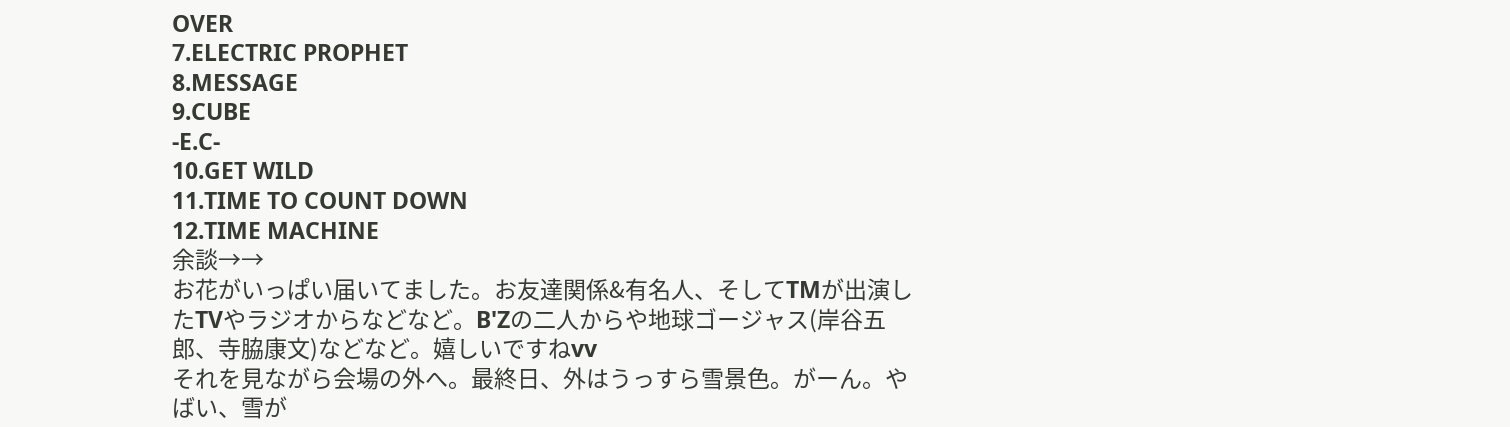OVER
7.ELECTRIC PROPHET
8.MESSAGE
9.CUBE
-E.C-
10.GET WILD
11.TIME TO COUNT DOWN
12.TIME MACHINE
余談→→
お花がいっぱい届いてました。お友達関係&有名人、そしてTMが出演したTVやラジオからなどなど。B'Zの二人からや地球ゴージャス(岸谷五郎、寺脇康文)などなど。嬉しいですねvv
それを見ながら会場の外へ。最終日、外はうっすら雪景色。がーん。やばい、雪が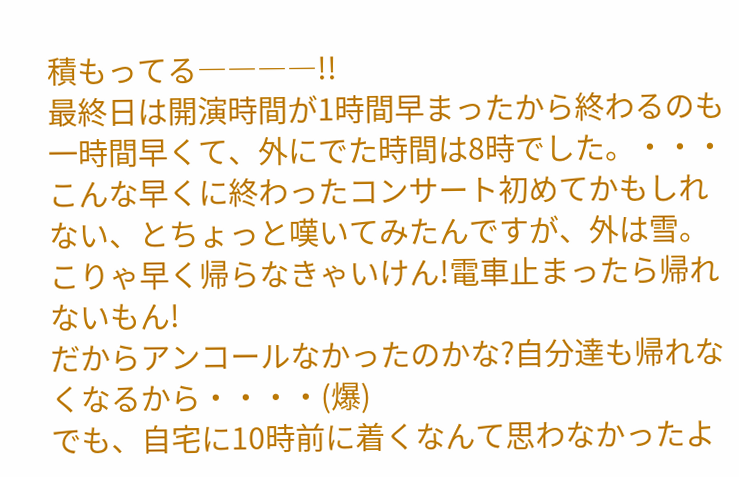積もってる――――!!
最終日は開演時間が1時間早まったから終わるのも一時間早くて、外にでた時間は8時でした。・・・こんな早くに終わったコンサート初めてかもしれない、とちょっと嘆いてみたんですが、外は雪。こりゃ早く帰らなきゃいけん!電車止まったら帰れないもん!
だからアンコールなかったのかな?自分達も帰れなくなるから・・・・(爆)
でも、自宅に10時前に着くなんて思わなかったよ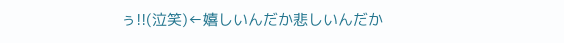ぅ!!(泣笑)←嬉しいんだか悲しいんだか